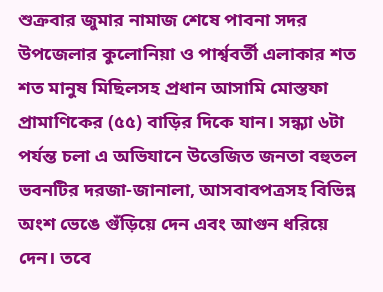শুক্রবার জুমার নামাজ শেষে পাবনা সদর উপজেলার কুলোনিয়া ও পার্শ্ববর্তী এলাকার শত শত মানুষ মিছিলসহ প্রধান আসামি মোস্তফা প্রামাণিকের (৫৫) বাড়ির দিকে যান। সন্ধ্যা ৬টা পর্যন্ত চলা এ অভিযানে উত্তেজিত জনতা বহুতল ভবনটির দরজা-জানালা, আসবাবপত্রসহ বিভিন্ন অংশ ভেঙে গুঁড়িয়ে দেন এবং আগুন ধরিয়ে দেন। তবে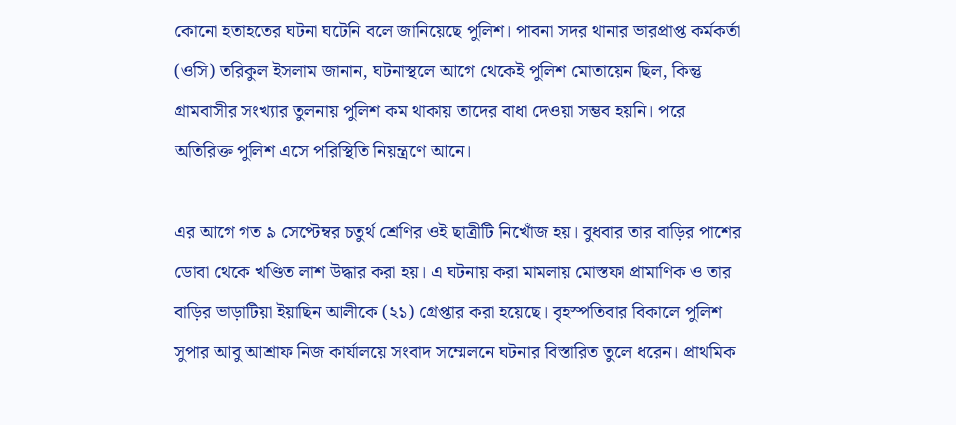কোনো হতাহতের ঘটনা ঘটেনি বলে জানিয়েছে পুলিশ। পাবনা সদর থানার ভারপ্রাপ্ত কর্মকর্তা (ওসি) তরিকুল ইসলাম জানান, ঘটনাস্থলে আগে থেকেই পুলিশ মোতায়েন ছিল, কিন্তু গ্রামবাসীর সংখ্যার তুলনায় পুলিশ কম থাকায় তাদের বাধা দেওয়া সম্ভব হয়নি। পরে অতিরিক্ত পুলিশ এসে পরিস্থিতি নিয়ন্ত্রণে আনে।

এর আগে গত ৯ সেপ্টেম্বর চতুর্থ শ্রেণির ওই ছাত্রীটি নিখোঁজ হয়। বুধবার তার বাড়ির পাশের ডোবা থেকে খণ্ডিত লাশ উদ্ধার করা হয়। এ ঘটনায় করা মামলায় মোস্তফা প্রামাণিক ও তার বাড়ির ভাড়াটিয়া ইয়াছিন আলীকে (২১) গ্রেপ্তার করা হয়েছে। বৃহস্পতিবার বিকালে পুলিশ সুপার আবু আশ্রাফ নিজ কার্যালয়ে সংবাদ সম্মেলনে ঘটনার বিস্তারিত তুলে ধরেন। প্রাথমিক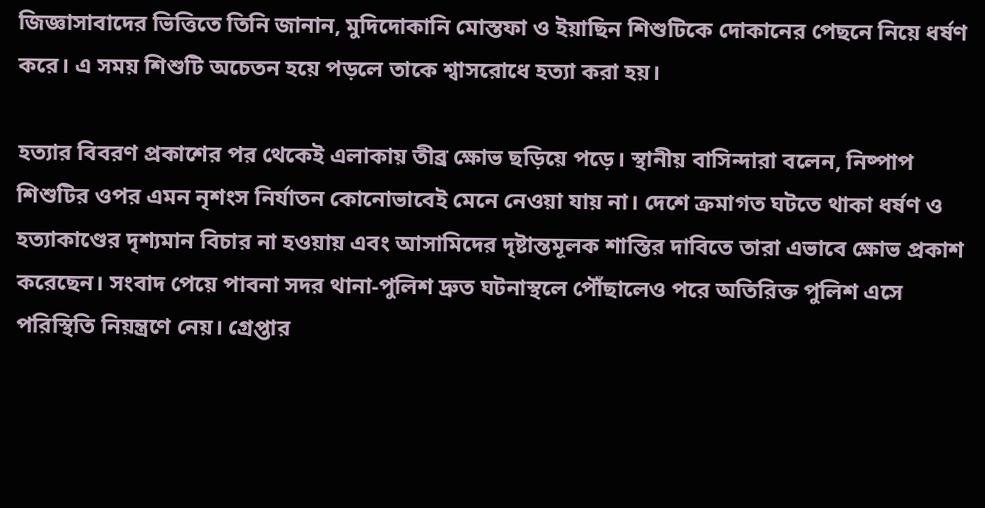জিজ্ঞাসাবাদের ভিত্তিতে তিনি জানান, মুদিদোকানি মোস্তফা ও ইয়াছিন শিশুটিকে দোকানের পেছনে নিয়ে ধর্ষণ করে। এ সময় শিশুটি অচেতন হয়ে পড়লে তাকে শ্বাসরোধে হত্যা করা হয়।

হত্যার বিবরণ প্রকাশের পর থেকেই এলাকায় তীব্র ক্ষোভ ছড়িয়ে পড়ে। স্থানীয় বাসিন্দারা বলেন, নিষ্পাপ শিশুটির ওপর এমন নৃশংস নির্যাতন কোনোভাবেই মেনে নেওয়া যায় না। দেশে ক্রমাগত ঘটতে থাকা ধর্ষণ ও হত্যাকাণ্ডের দৃশ্যমান বিচার না হওয়ায় এবং আসামিদের দৃষ্টান্তমূলক শাস্তির দাবিতে তারা এভাবে ক্ষোভ প্রকাশ করেছেন। সংবাদ পেয়ে পাবনা সদর থানা-পুলিশ দ্রুত ঘটনাস্থলে পৌঁছালেও পরে অতিরিক্ত পুলিশ এসে পরিস্থিতি নিয়ন্ত্রণে নেয়। গ্রেপ্তার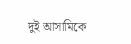দুই আসামিকে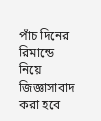পাঁচ দিনের রিমান্ডে নিয়ে জিজ্ঞাসাবাদ করা হবে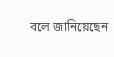বলে জানিয়েছেন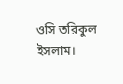ওসি তরিকুল ইসলাম।